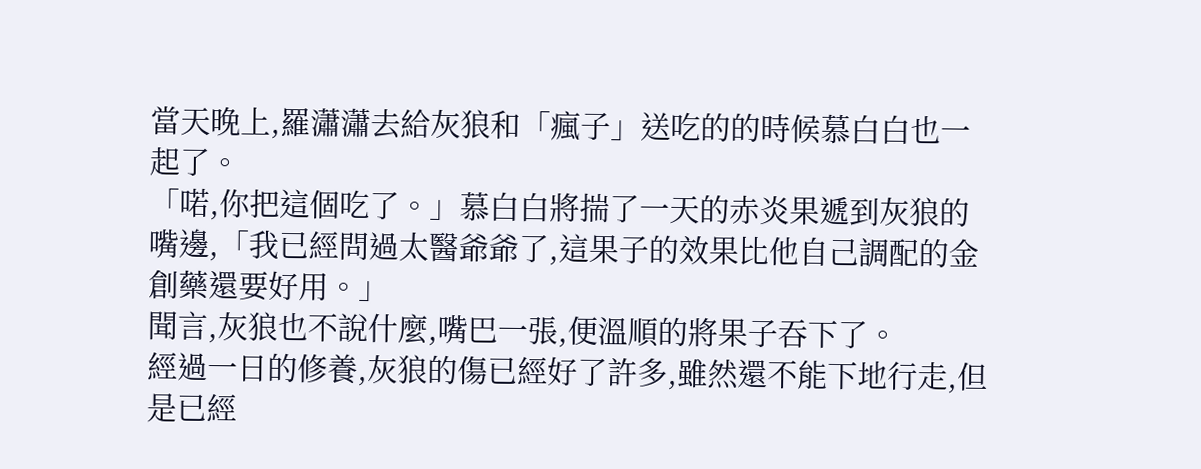當天晚上,羅瀟瀟去給灰狼和「瘋子」送吃的的時候慕白白也一起了。
「喏,你把這個吃了。」慕白白將揣了一天的赤炎果遞到灰狼的嘴邊,「我已經問過太醫爺爺了,這果子的效果比他自己調配的金創藥還要好用。」
聞言,灰狼也不說什麼,嘴巴一張,便溫順的將果子吞下了。
經過一日的修養,灰狼的傷已經好了許多,雖然還不能下地行走,但是已經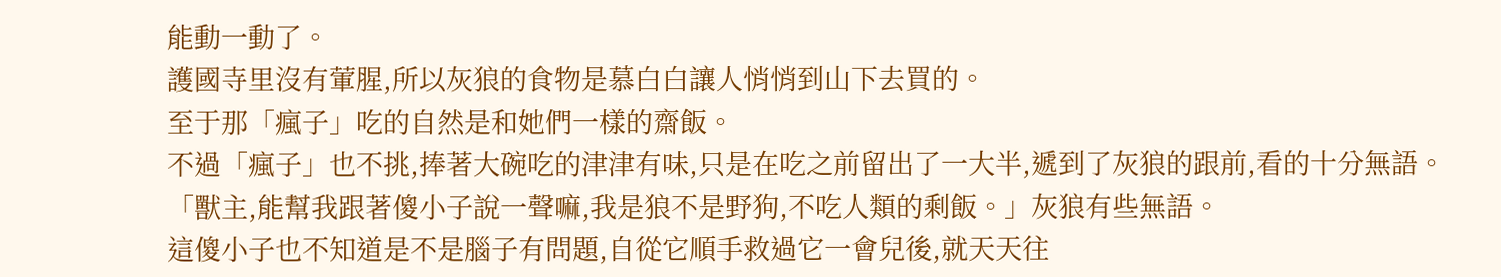能動一動了。
護國寺里沒有葷腥,所以灰狼的食物是慕白白讓人悄悄到山下去買的。
至于那「瘋子」吃的自然是和她們一樣的齋飯。
不過「瘋子」也不挑,捧著大碗吃的津津有味,只是在吃之前留出了一大半,遞到了灰狼的跟前,看的十分無語。
「獸主,能幫我跟著傻小子說一聲嘛,我是狼不是野狗,不吃人類的剩飯。」灰狼有些無語。
這傻小子也不知道是不是腦子有問題,自從它順手救過它一會兒後,就天天往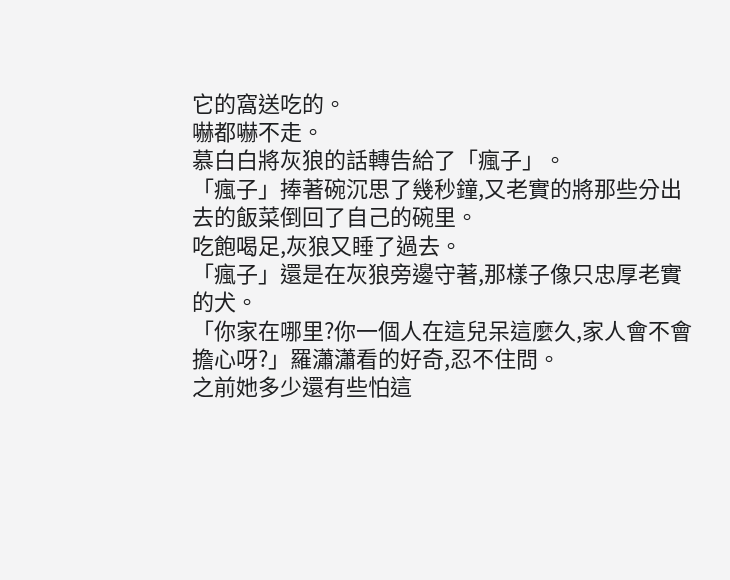它的窩送吃的。
嚇都嚇不走。
慕白白將灰狼的話轉告給了「瘋子」。
「瘋子」捧著碗沉思了幾秒鐘,又老實的將那些分出去的飯菜倒回了自己的碗里。
吃飽喝足,灰狼又睡了過去。
「瘋子」還是在灰狼旁邊守著,那樣子像只忠厚老實的犬。
「你家在哪里?你一個人在這兒呆這麼久,家人會不會擔心呀?」羅瀟瀟看的好奇,忍不住問。
之前她多少還有些怕這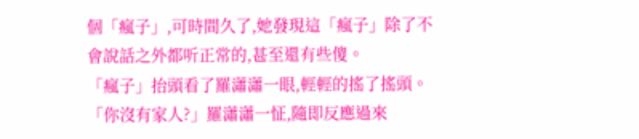個「瘋子」,可時間久了,她發現這「瘋子」除了不會說話之外都听正常的,甚至還有些傻。
「瘋子」抬頭看了羅瀟瀟一眼,輕輕的搖了搖頭。
「你沒有家人?」羅瀟瀟一怔,隨即反應過來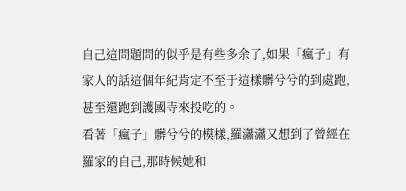自己這問題問的似乎是有些多余了,如果「瘋子」有家人的話這個年紀肯定不至于這樣髒兮兮的到處跑,甚至還跑到護國寺來投吃的。
看著「瘋子」髒兮兮的模樣,羅瀟瀟又想到了曾經在羅家的自己,那時候她和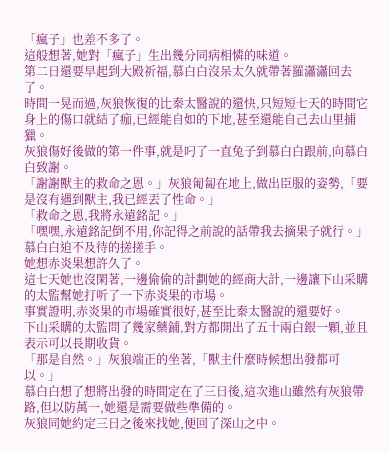「瘋子」也差不多了。
這般想著,她對「瘋子」生出幾分同病相憐的味道。
第二日還要早起到大殿祈福,慕白白沒呆太久就帶著羅瀟瀟回去了。
時間一晃而過,灰狼恢復的比秦太醫說的還快,只短短七天的時間它身上的傷口就結了痂,已經能自如的下地,甚至還能自己去山里捕獵。
灰狼傷好後做的第一件事,就是叼了一直兔子到慕白白跟前,向慕白白致謝。
「謝謝獸主的救命之恩。」灰狼匍匐在地上,做出臣服的姿勢,「要是沒有遇到獸主,我已經丟了性命。」
「救命之恩,我將永遠銘記。」
「嘿嘿,永遠銘記倒不用,你記得之前說的話帶我去摘果子就行。」慕白白迫不及待的搓搓手。
她想赤炎果想許久了。
這七天她也沒閑著,一邊偷偷的計劃她的經商大計,一邊讓下山采購的太監幫她打听了一下赤炎果的市場。
事實證明,赤炎果的市場確實很好,甚至比秦太醫說的還要好。
下山采購的太監問了幾家藥鋪,對方都開出了五十兩白銀一顆,並且表示可以長期收貨。
「那是自然。」灰狼端正的坐著,「獸主什麼時候想出發都可以。」
慕白白想了想將出發的時間定在了三日後,這次進山雖然有灰狼帶路,但以防萬一,她還是需要做些準備的。
灰狼同她約定三日之後來找她,便回了深山之中。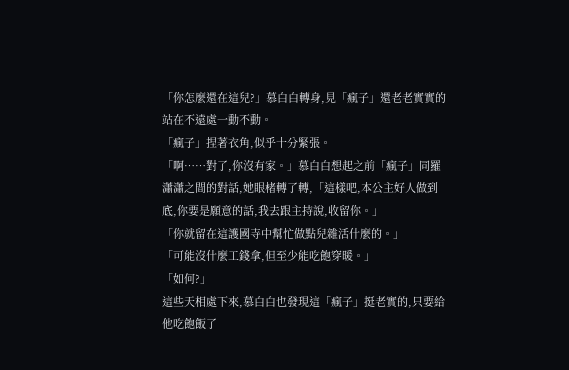「你怎麼還在這兒?」慕白白轉身,見「瘋子」還老老實實的站在不遠處一動不動。
「瘋子」捏著衣角,似乎十分緊張。
「啊……對了,你沒有家。」慕白白想起之前「瘋子」同羅瀟瀟之間的對話,她眼楮轉了轉,「這樣吧,本公主好人做到底,你要是願意的話,我去跟主持說,收留你。」
「你就留在這護國寺中幫忙做點兒雜活什麼的。」
「可能沒什麼工錢拿,但至少能吃飽穿暖。」
「如何?」
這些天相處下來,慕白白也發現這「瘋子」挺老實的,只要給他吃飽飯了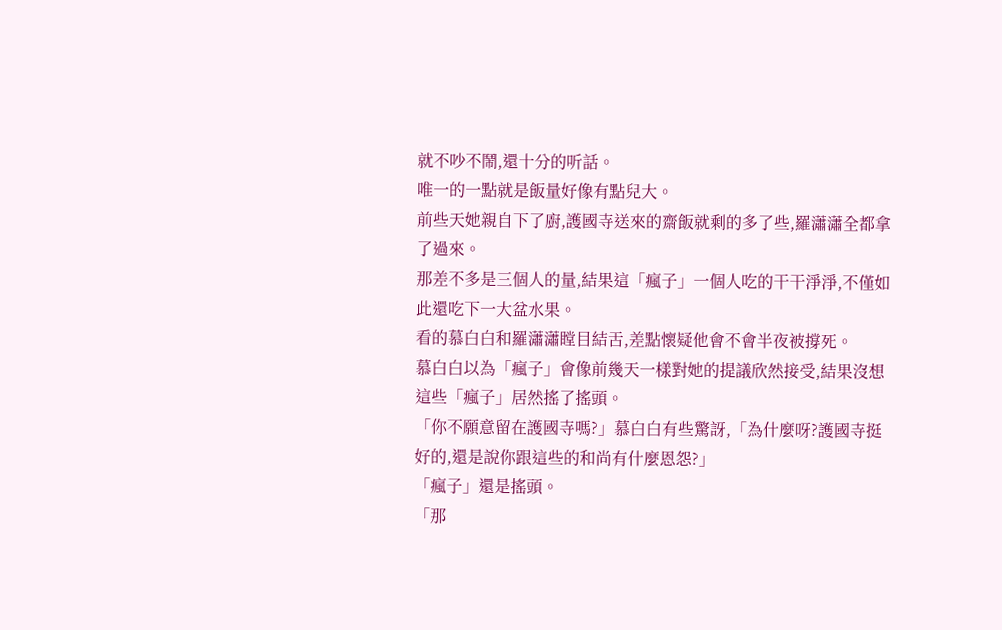就不吵不鬧,還十分的听話。
唯一的一點就是飯量好像有點兒大。
前些天她親自下了廚,護國寺送來的齋飯就剩的多了些,羅瀟瀟全都拿了過來。
那差不多是三個人的量,結果這「瘋子」一個人吃的干干淨淨,不僅如此還吃下一大盆水果。
看的慕白白和羅瀟瀟瞠目結舌,差點懷疑他會不會半夜被撐死。
慕白白以為「瘋子」會像前幾天一樣對她的提議欣然接受,結果沒想這些「瘋子」居然搖了搖頭。
「你不願意留在護國寺嗎?」慕白白有些驚訝,「為什麼呀?護國寺挺好的,還是說你跟這些的和尚有什麼恩怨?」
「瘋子」還是搖頭。
「那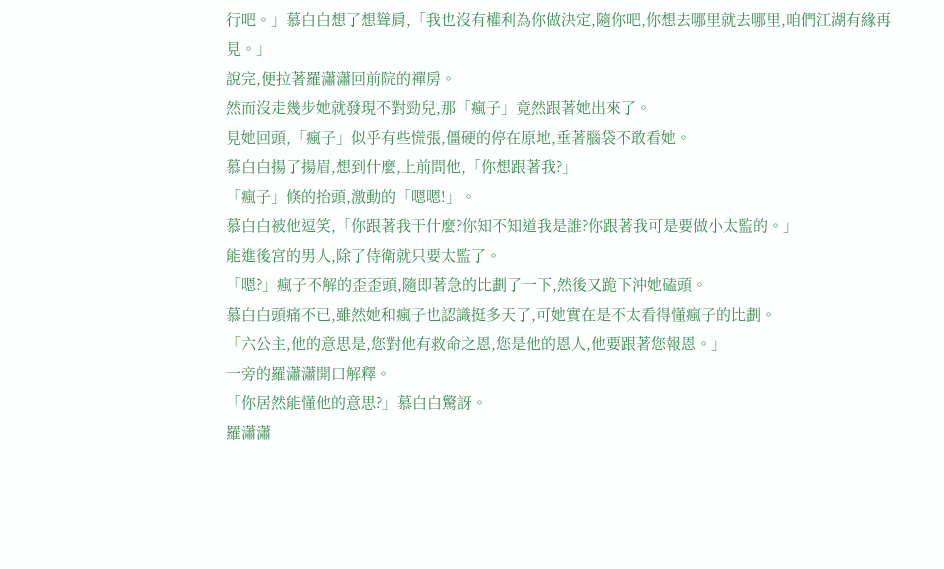行吧。」慕白白想了想聳肩,「我也沒有權利為你做決定,隨你吧,你想去哪里就去哪里,咱們江湖有緣再見。」
說完,便拉著羅瀟瀟回前院的禪房。
然而沒走幾步她就發現不對勁兒,那「瘋子」竟然跟著她出來了。
見她回頭,「瘋子」似乎有些慌張,僵硬的停在原地,垂著腦袋不敢看她。
慕白白揚了揚眉,想到什麼,上前問他,「你想跟著我?」
「瘋子」倏的抬頭,激動的「嗯嗯!」。
慕白白被他逗笑,「你跟著我干什麼?你知不知道我是誰?你跟著我可是要做小太監的。」
能進後宮的男人,除了侍衛就只要太監了。
「嗯?」瘋子不解的歪歪頭,隨即著急的比劃了一下,然後又跪下沖她磕頭。
慕白白頭痛不已,雖然她和瘋子也認識挺多天了,可她實在是不太看得懂瘋子的比劃。
「六公主,他的意思是,您對他有救命之恩,您是他的恩人,他要跟著您報恩。」
一旁的羅瀟瀟開口解釋。
「你居然能懂他的意思?」慕白白驚訝。
羅瀟瀟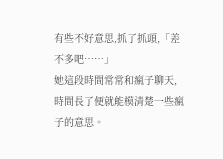有些不好意思,抓了抓頭,「差不多吧……」
她這段時間常常和瘋子聊天,時間長了便就能模清楚一些瘋子的意思。